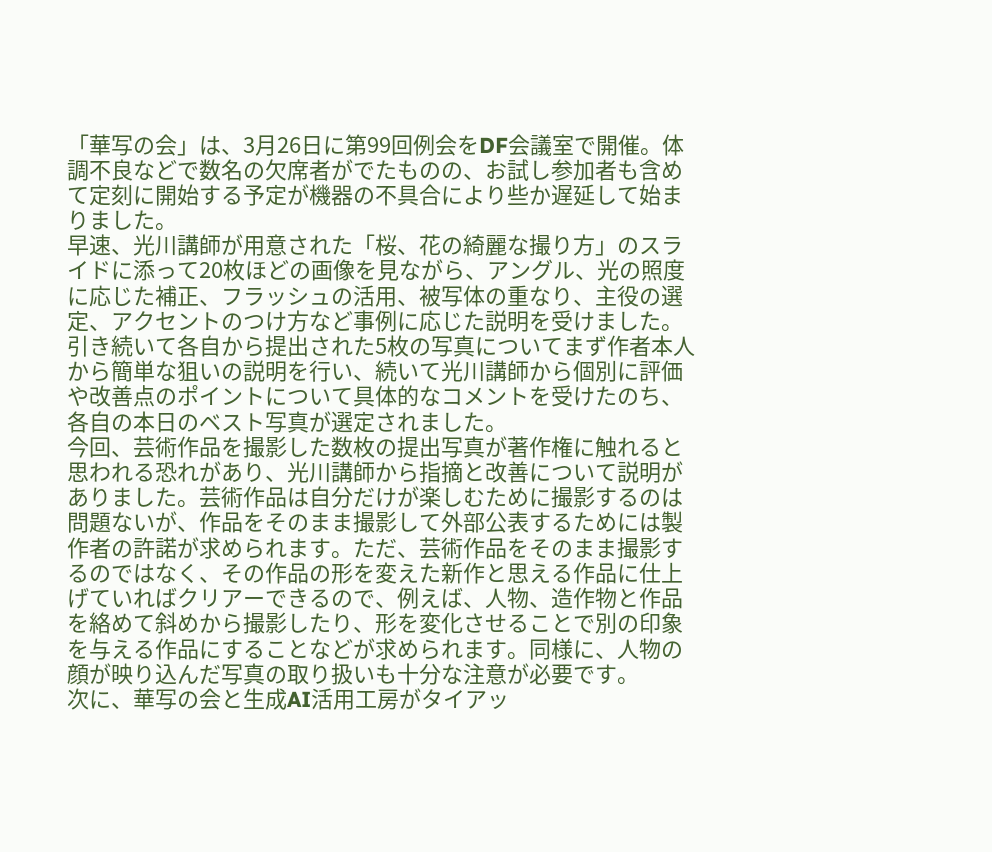「華写の会」は、3月26日に第99回例会をDF会議室で開催。体調不良などで数名の欠席者がでたものの、お試し参加者も含めて定刻に開始する予定が機器の不具合により些か遅延して始まりました。
早速、光川講師が用意された「桜、花の綺麗な撮り方」のスライドに添って20枚ほどの画像を見ながら、アングル、光の照度に応じた補正、フラッシュの活用、被写体の重なり、主役の選定、アクセントのつけ方など事例に応じた説明を受けました。
引き続いて各自から提出された5枚の写真についてまず作者本人から簡単な狙いの説明を行い、続いて光川講師から個別に評価や改善点のポイントについて具体的なコメントを受けたのち、各自の本日のベスト写真が選定されました。
今回、芸術作品を撮影した数枚の提出写真が著作権に触れると思われる恐れがあり、光川講師から指摘と改善について説明がありました。芸術作品は自分だけが楽しむために撮影するのは問題ないが、作品をそのまま撮影して外部公表するためには製作者の許諾が求められます。ただ、芸術作品をそのまま撮影するのではなく、その作品の形を変えた新作と思える作品に仕上げていればクリアーできるので、例えば、人物、造作物と作品を絡めて斜めから撮影したり、形を変化させることで別の印象を与える作品にすることなどが求められます。同様に、人物の顔が映り込んだ写真の取り扱いも十分な注意が必要です。
次に、華写の会と生成AI活用工房がタイアッ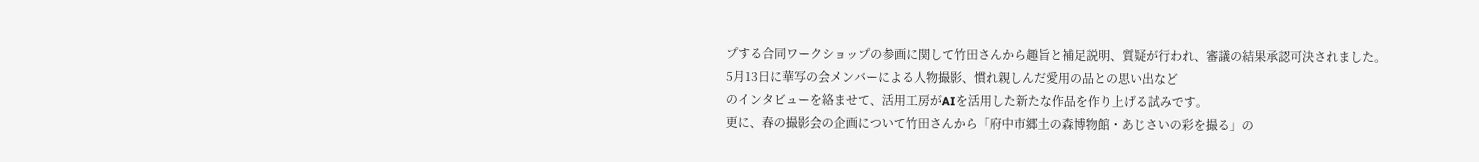プする合同ワークショップの参画に関して竹田さんから趣旨と補足説明、質疑が行われ、審議の結果承認可決されました。
5月13日に華写の会メンバーによる人物撮影、慣れ親しんだ愛用の品との思い出など
のインタビューを絡ませて、活用工房がAIを活用した新たな作品を作り上げる試みです。
更に、春の撮影会の企画について竹田さんから「府中市郷土の森博物館・あじさいの彩を撮る」の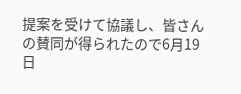提案を受けて協議し、皆さんの賛同が得られたので6月19日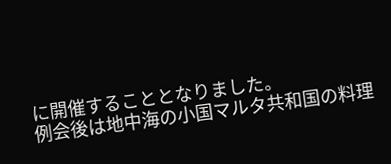に開催することとなりました。
例会後は地中海の小国マルタ共和国の料理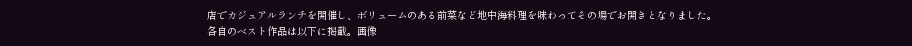店でカジュアルランチを開催し、ボリュームのある前菜など地中海料理を味わってその場でお開きとなりました。
各自のベスト作品は以下に掲載。画像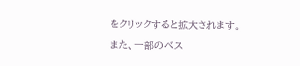をクリックすると拡大されます。
また、一部のベス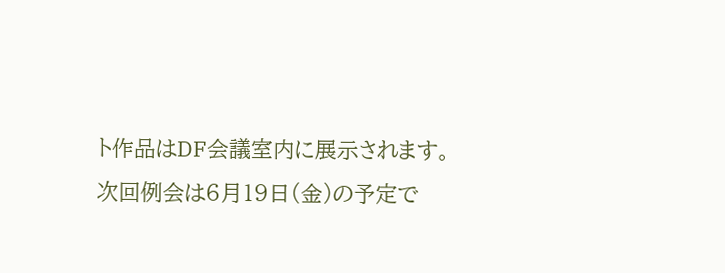ト作品はDF会議室内に展示されます。
次回例会は6月19日(金)の予定で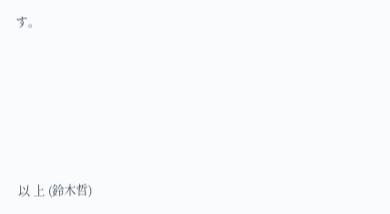す。






以 上 (鈴木哲)